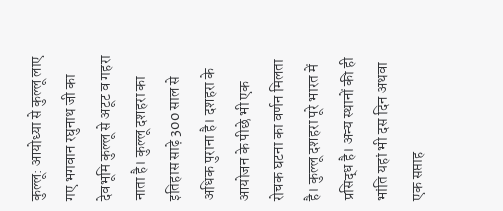कुल्लू: आयोध्या से कुल्लू लाए गए भगवान रघुनाथ जी का देवभूमि कुल्लू से अटूट व गहरा नाता है। कुल्लू दशहरा का इतिहास साढ़े 300 साल से अधिक पुराना है। दशहरा के आयोजन के पीछे भी एक रोचक घटना का वर्णन मिलता है। कुल्लू दशहरा पूरे भारत में प्रसिद्ध है। अन्य स्थानों की ही भांति यहां भी दस दिन अथवा एक सप्ताह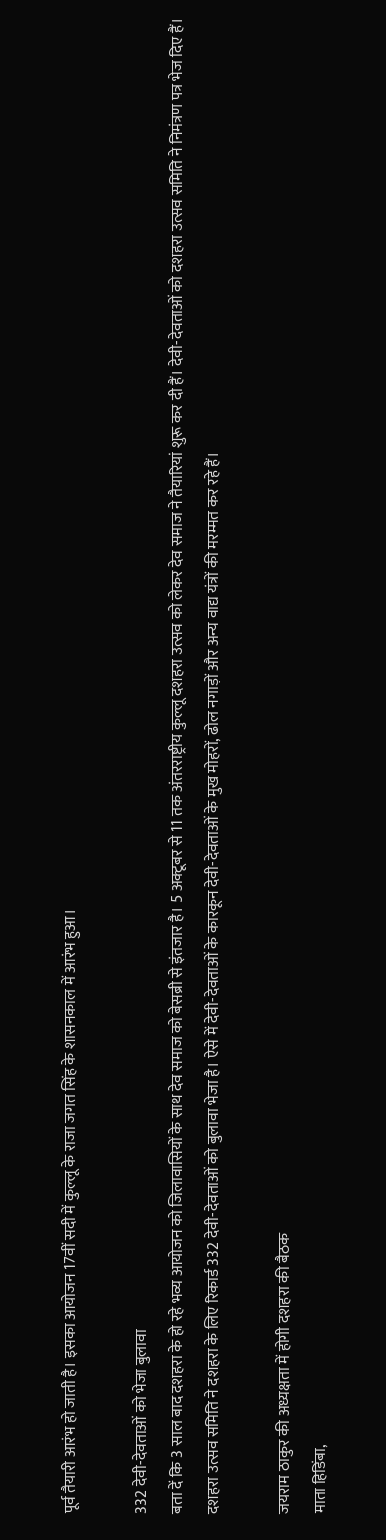पूर्व तैयारी आरंभ हो जाती है। इसका आयोजन 17वीं सदी में कुल्लू के राजा जगत सिंह के शासनकाल में आरंभ हुआ।

332 देवी-देवताओं को भेजा बुलावा
बता दें कि 3 साल बाद दशहरा के हो रहे भव्य आयोजन को जिलावासियों के साथ देव समाज को बेसब्री से इंतजार है। 5 अक्टूबर से 11 तक अंतरराष्ट्रीय कुल्लू दशहरा उत्सव को लेकर देव समाज ने तैयारियां शुरू कर दी हैं। देवी-देवताओं को दशहरा उत्सव समिति ने निमंत्रण पत्र भेज दिए हैं। दशहरा उत्सव समिति ने दशहरा के लिए रिकार्ड 332 देवी-देवताओं को बुलावा भेजा है। ऐसे में देवी-देवताओं के कारकून देवी-देवताओं के मुख मोहरों, ढोल नगाड़ों और अन्य वाद्य यंत्रों की मरम्मत कर रहे हैं।

जयराम ठाकुर की अध्यक्षता में होगी दशहरा की बैठक
माता हिडिंबा,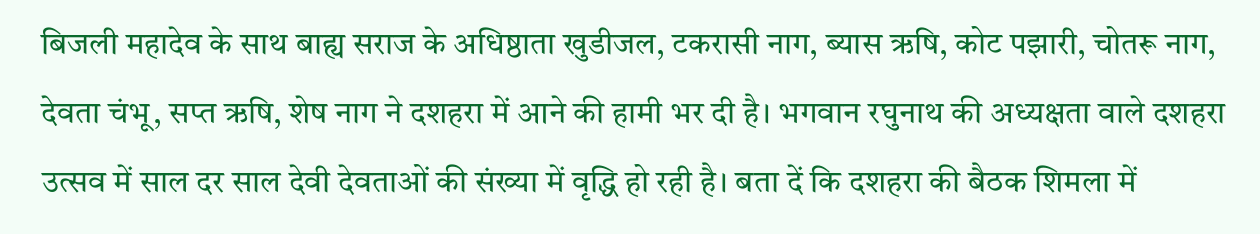बिजली महादेव के साथ बाह्य सराज के अधिष्ठाता खुडीजल, टकरासी नाग, ब्यास ऋषि, कोट पझारी, चोतरू नाग, देवता चंभू, सप्त ऋषि, शेष नाग ने दशहरा में आने की हामी भर दी है। भगवान रघुनाथ की अध्यक्षता वाले दशहरा उत्सव में साल दर साल देवी देवताओं की संख्या में वृद्धि हो रही है। बता दें कि दशहरा की बैठक शिमला में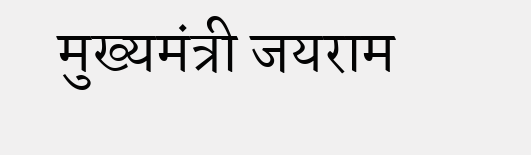मुख्यमंत्री जयराम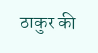ठाकुर की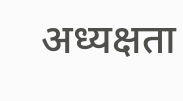अध्यक्षता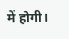में होगी।